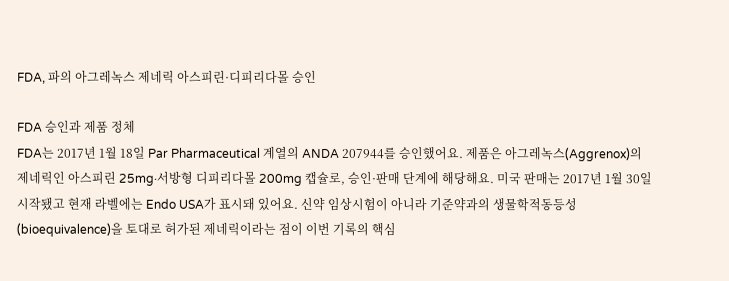FDA, 파의 아그레녹스 제네릭 아스피린·디피리다몰 승인

FDA 승인과 제품 정체
FDA는 2017년 1월 18일 Par Pharmaceutical 계열의 ANDA 207944를 승인했어요. 제품은 아그레녹스(Aggrenox)의 제네릭인 아스피린 25mg·서방형 디피리다몰 200mg 캡슐로, 승인·판매 단계에 해당해요. 미국 판매는 2017년 1월 30일 시작됐고 현재 라벨에는 Endo USA가 표시돼 있어요. 신약 임상시험이 아니라 기준약과의 생물학적동등성(bioequivalence)을 토대로 허가된 제네릭이라는 점이 이번 기록의 핵심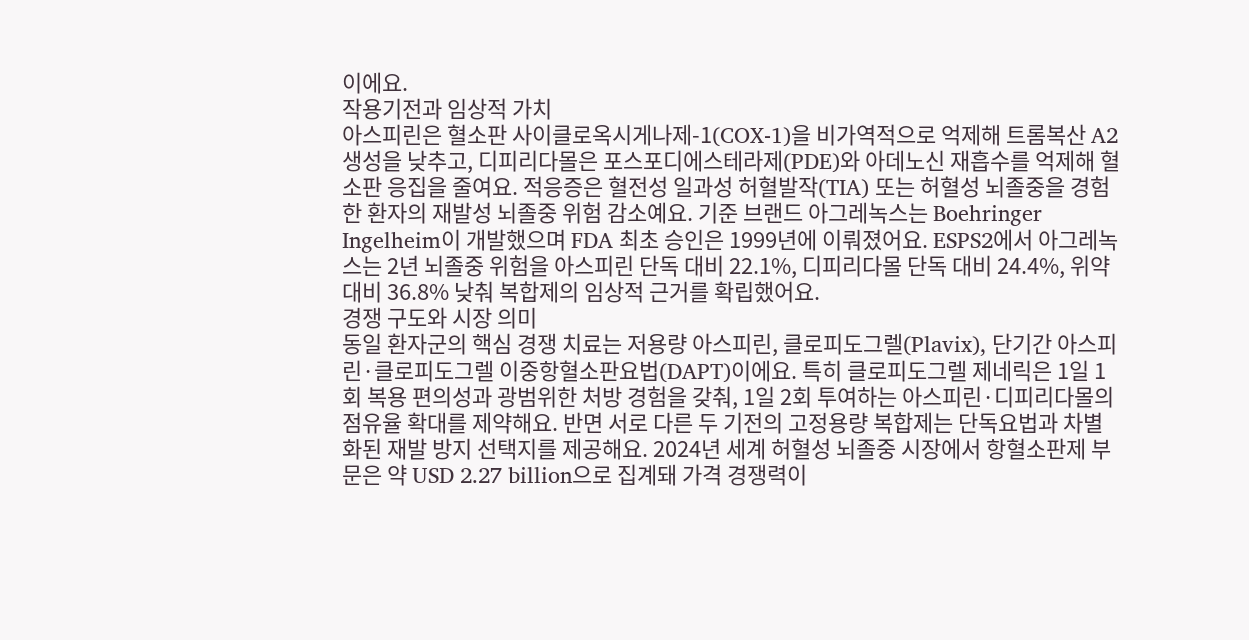이에요.
작용기전과 임상적 가치
아스피린은 혈소판 사이클로옥시게나제-1(COX-1)을 비가역적으로 억제해 트롬복산 A2 생성을 낮추고, 디피리다몰은 포스포디에스테라제(PDE)와 아데노신 재흡수를 억제해 혈소판 응집을 줄여요. 적응증은 혈전성 일과성 허혈발작(TIA) 또는 허혈성 뇌졸중을 경험한 환자의 재발성 뇌졸중 위험 감소예요. 기준 브랜드 아그레녹스는 Boehringer Ingelheim이 개발했으며 FDA 최초 승인은 1999년에 이뤄졌어요. ESPS2에서 아그레녹스는 2년 뇌졸중 위험을 아스피린 단독 대비 22.1%, 디피리다몰 단독 대비 24.4%, 위약 대비 36.8% 낮춰 복합제의 임상적 근거를 확립했어요.
경쟁 구도와 시장 의미
동일 환자군의 핵심 경쟁 치료는 저용량 아스피린, 클로피도그렐(Plavix), 단기간 아스피린·클로피도그렐 이중항혈소판요법(DAPT)이에요. 특히 클로피도그렐 제네릭은 1일 1회 복용 편의성과 광범위한 처방 경험을 갖춰, 1일 2회 투여하는 아스피린·디피리다몰의 점유율 확대를 제약해요. 반면 서로 다른 두 기전의 고정용량 복합제는 단독요법과 차별화된 재발 방지 선택지를 제공해요. 2024년 세계 허혈성 뇌졸중 시장에서 항혈소판제 부문은 약 USD 2.27 billion으로 집계돼 가격 경쟁력이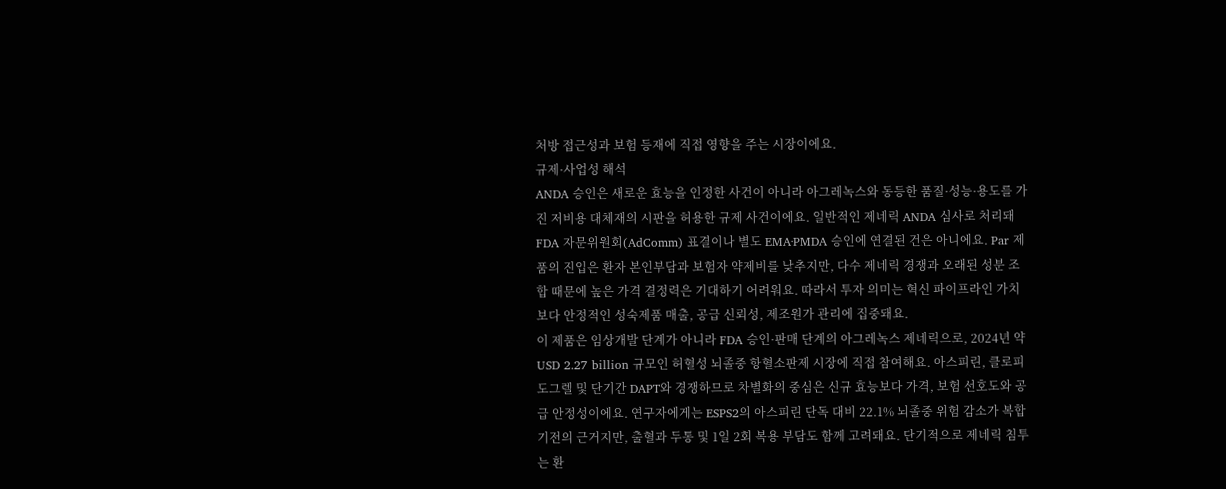처방 접근성과 보험 등재에 직접 영향을 주는 시장이에요.
규제·사업성 해석
ANDA 승인은 새로운 효능을 인정한 사건이 아니라 아그레녹스와 동등한 품질·성능·용도를 가진 저비용 대체재의 시판을 허용한 규제 사건이에요. 일반적인 제네릭 ANDA 심사로 처리돼 FDA 자문위원회(AdComm) 표결이나 별도 EMA·PMDA 승인에 연결된 건은 아니에요. Par 제품의 진입은 환자 본인부담과 보험자 약제비를 낮추지만, 다수 제네릭 경쟁과 오래된 성분 조합 때문에 높은 가격 결정력은 기대하기 어려워요. 따라서 투자 의미는 혁신 파이프라인 가치보다 안정적인 성숙제품 매출, 공급 신뢰성, 제조원가 관리에 집중돼요.
이 제품은 임상개발 단계가 아니라 FDA 승인·판매 단계의 아그레녹스 제네릭으로, 2024년 약 USD 2.27 billion 규모인 허혈성 뇌졸중 항혈소판제 시장에 직접 참여해요. 아스피린, 클로피도그렐 및 단기간 DAPT와 경쟁하므로 차별화의 중심은 신규 효능보다 가격, 보험 선호도와 공급 안정성이에요. 연구자에게는 ESPS2의 아스피린 단독 대비 22.1% 뇌졸중 위험 감소가 복합 기전의 근거지만, 출혈과 두통 및 1일 2회 복용 부담도 함께 고려돼요. 단기적으로 제네릭 침투는 환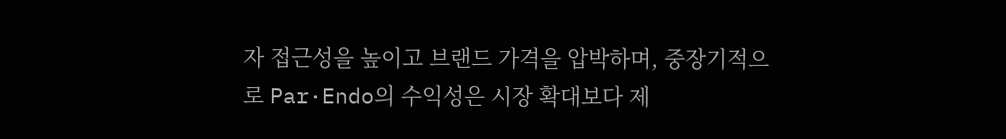자 접근성을 높이고 브랜드 가격을 압박하며, 중장기적으로 Par·Endo의 수익성은 시장 확대보다 제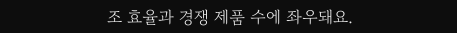조 효율과 경쟁 제품 수에 좌우돼요.